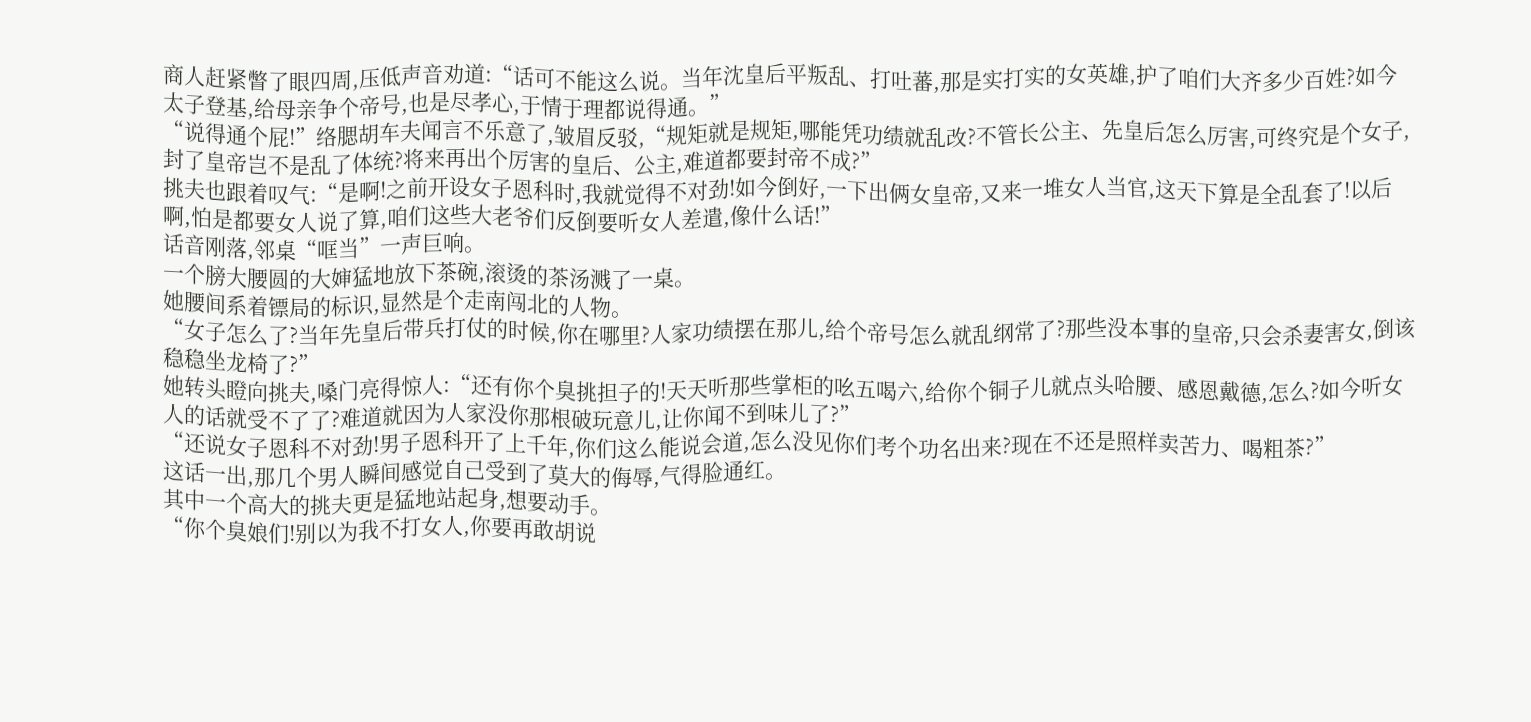商人赶紧瞥了眼四周,压低声音劝道:“话可不能这么说。当年沈皇后平叛乱、打吐蕃,那是实打实的女英雄,护了咱们大齐多少百姓?如今太子登基,给母亲争个帝号,也是尽孝心,于情于理都说得通。”
“说得通个屁!”络腮胡车夫闻言不乐意了,皱眉反驳,“规矩就是规矩,哪能凭功绩就乱改?不管长公主、先皇后怎么厉害,可终究是个女子,封了皇帝岂不是乱了体统?将来再出个厉害的皇后、公主,难道都要封帝不成?”
挑夫也跟着叹气:“是啊!之前开设女子恩科时,我就觉得不对劲!如今倒好,一下出俩女皇帝,又来一堆女人当官,这天下算是全乱套了!以后啊,怕是都要女人说了算,咱们这些大老爷们反倒要听女人差遣,像什么话!”
话音刚落,邻桌“哐当”一声巨响。
一个膀大腰圆的大婶猛地放下茶碗,滚烫的茶汤溅了一桌。
她腰间系着镖局的标识,显然是个走南闯北的人物。
“女子怎么了?当年先皇后带兵打仗的时候,你在哪里?人家功绩摆在那儿,给个帝号怎么就乱纲常了?那些没本事的皇帝,只会杀妻害女,倒该稳稳坐龙椅了?”
她转头瞪向挑夫,嗓门亮得惊人:“还有你个臭挑担子的!天天听那些掌柜的吆五喝六,给你个铜子儿就点头哈腰、感恩戴德,怎么?如今听女人的话就受不了了?难道就因为人家没你那根破玩意儿,让你闻不到味儿了?”
“还说女子恩科不对劲!男子恩科开了上千年,你们这么能说会道,怎么没见你们考个功名出来?现在不还是照样卖苦力、喝粗茶?”
这话一出,那几个男人瞬间感觉自己受到了莫大的侮辱,气得脸通红。
其中一个高大的挑夫更是猛地站起身,想要动手。
“你个臭娘们!别以为我不打女人,你要再敢胡说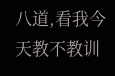八道,看我今天教不教训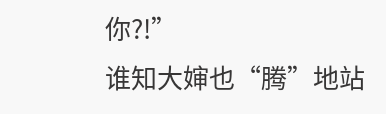你?!”
谁知大婶也“腾”地站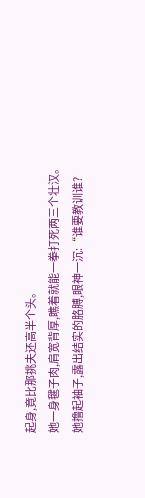起身,竟比那挑夫还高半个头。
她一身毽子肉,肩宽背厚,瞧着就能一拳打死两三个壮汉。
她撸起袖子,露出结实的胳膊,眼神一沉:“谁要教训谁?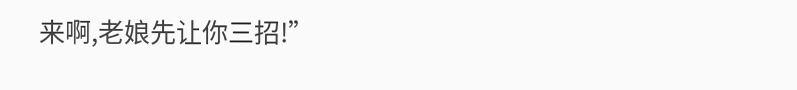来啊,老娘先让你三招!”